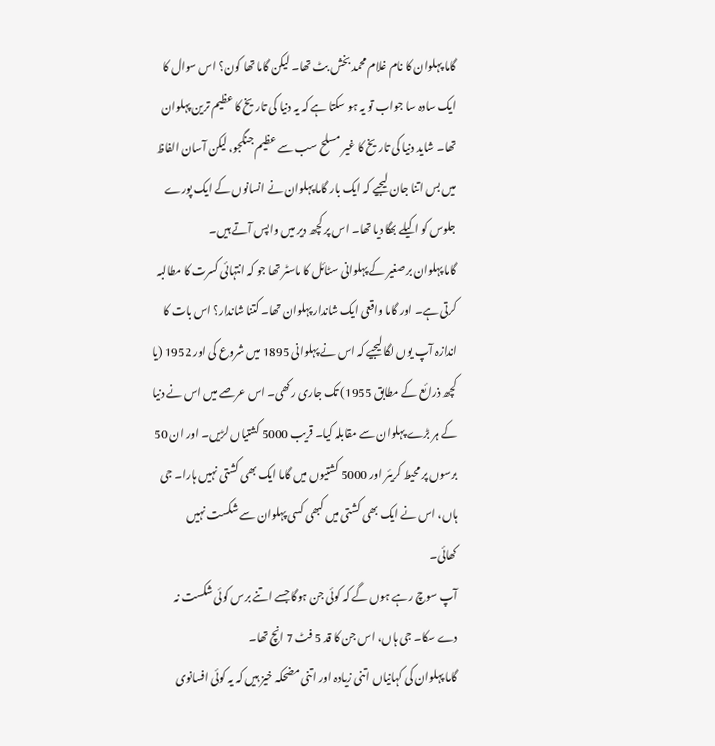گاما پہلوان کا نام غلام محمد بخش بٹ تھا۔ لیکن گاما تھا کون؟ اس سوال کا ایک سادہ سا جواب تو یہ ہو سکتا ہے کہ یہ دنیا کی تاریخ کا عظیم ترین پہلوان تھا۔ شاید دنیا کی تاریخ کا غیر مسلح سب سے عظیم جنگجو، لیکن آسان الفاظ میں بس اتنا جان لیجیے کہ ایک بار گاما پہلوان نے انسانوں کے ایک پورے جلوس کو اکیلے بھگا دیا تھا۔ اس پر کچھ دیر میں واپس آتے ہیں۔
گاما پہلوان برصغیر کے پہلوانی سٹائل کا ماسٹر تھا جو کہ انتہائی کسرت کا مطالبہ کرتی ہے۔ اور گاما واقعی ایک شاندار پہلوان تھا۔ کتنا شاندار؟ اس بات کا اندازہ آپ یوں لگا لیجیے کہ اس نے پہلوانی 1895 میں شروع کی اور 1952 (یا کچھ ذرائع کے مطابق 1955) تک جاری رکھی۔ اس عرصے میں اس نے دنیا کے ہر بڑے پہلوان سے مقابلہ کیا۔ قریب 5000 کشتیاں لڑیں۔ اور ان 50 برسوں پر محیط کریئر اور 5000 کشتیوں میں گاما ایک بھی کشتی نہیں ہارا۔ جی ہاں، اس نے ایک بھی کشتی میں کبھی کسی پہلوان سے شکست نہیں کھائی۔
آپ سوچ رہے ہوں گے کہ کوئی جن ہوگا جسے اتنے برس کوئی شکست نہ دے سکا۔ جی ہاں، اس جن کا قد 5 فٹ 7 انچ تھا۔
گاما پہلوان کی کہانیاں اتنی زیادہ اور اتنی مضحکہ خیز ہیں کہ یہ کوئی افسانوی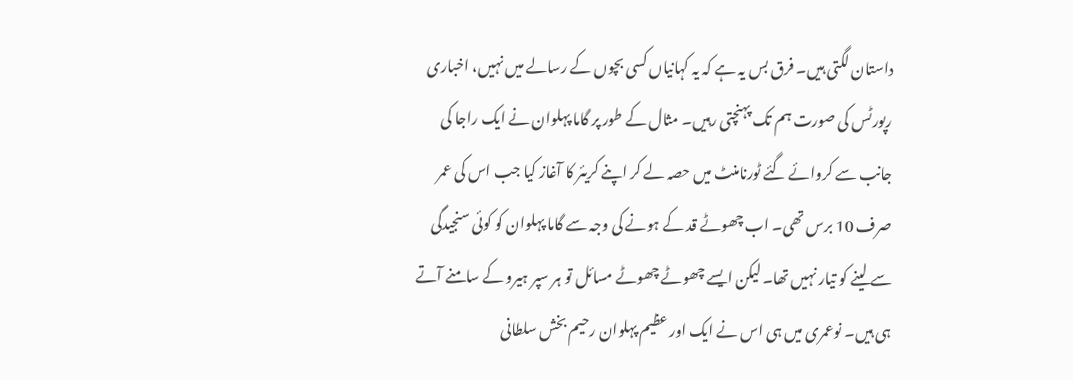داستان لگتی ہیں۔ فرق بس یہ ہے کہ یہ کہانیاں کسی بچوں کے رسالے میں نہیں، اخباری رپورٹس کی صورت ہم تک پہنچتی رہیں۔ مثال کے طور پر گاما پہلوان نے ایک راجا کی جانب سے کروائے گئے ٹورنامنٹ میں حصہ لے کر اپنے کریئر کا آغاز کیا جب اس کی عمر صرف 10 برس تھی۔ اب چھوٹے قد کے ہونے کی وجہ سے گاما پہلوان کو کوئی سنجیدگی سے لینے کو تیار نہیں تھا۔ لیکن ایسے چھوٹے چھوٹے مسائل تو ہر سپر ہیرو کے سامنے آتے ہی ہیں۔ نوعمری میں ہی اس نے ایک اور عظیم پہلوان رحیم بخش سلطانی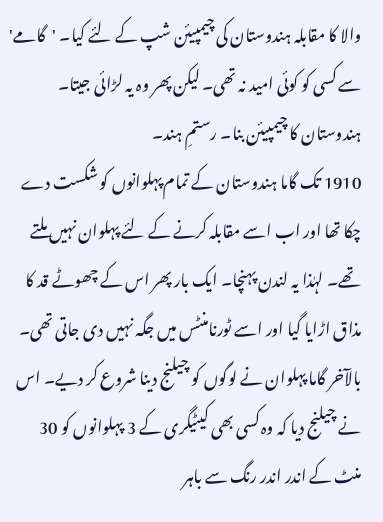والا کا مقابلہ ہندوستان کی چیمپیئن شپ کے لئے کیا۔ 'گامے' سے کسی کو کوئی امید نہ تھی۔ لیکن پھر وہ یہ لڑائی جیتا۔ ہندوستان کا چیمپیئن بنا۔ رستمِ ہند۔
1910 تک گاما ہندوستان کے تمام پہلوانوں کو شکست دے چکا تھا اور اب اسے مقابلہ کرنے کے لئے پہلوان نہیں ملتے تھے۔ لہٰذا یہ لندن پہنچا۔ ایک بار پھر اس کے چھوٹے قد کا مذاق اڑایا گیا اور اسے ٹورنامنٹس میں جگہ نہیں دی جاتی تھی۔ بالآخر گاما پہلوان نے لوگوں کو چیلنج دینا شروع کر دیے۔ اس نے چیلنج دیا کہ وہ کسی بھی کیٹیگری کے 3 پہلوانوں کو 30 منٹ کے اندر اندر رنگ سے باہر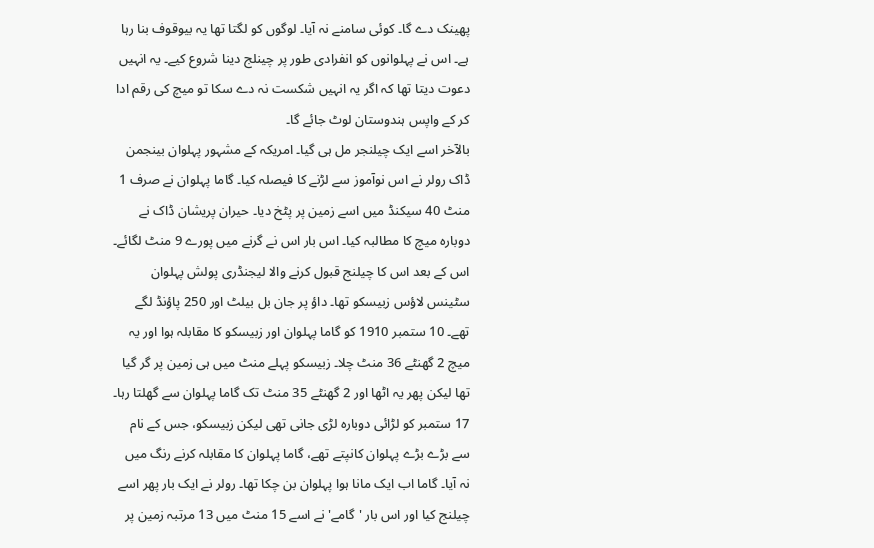پھینک دے گا۔ کوئی سامنے نہ آیا۔ لوگوں کو لگتا تھا یہ بیوقوف بنا رہا ہے۔ اس نے پہلوانوں کو انفرادی طور پر چینلج دینا شروع کیے۔ یہ انہیں دعوت دیتا تھا کہ اگر یہ انہیں شکست نہ دے سکا تو میچ کی رقم ادا کر کے واپس ہندوستان لوٹ جائے گا۔
بالآخر اسے ایک چیلنجر مل ہی گیا۔ امریکہ کے مشہور پہلوان بینجمن ڈاک رولر نے اس نوآموز سے لڑنے کا فیصلہ کیا۔ گاما پہلوان نے صرف 1 منٹ 40 سیکنڈ میں اسے زمین پر پٹخ دیا۔ حیران پریشان ڈاک نے دوبارہ میچ کا مطالبہ کیا۔ اس بار اس نے گرنے میں پورے 9 منٹ لگائے۔
اس کے بعد اس کا چیلنج قبول کرنے والا لیجنڈری پولش پہلوان سٹینس لاؤس زبیسکو تھا۔ داؤ پر جان بل بیلٹ اور 250 پاؤنڈ لگے تھے۔ 10 ستمبر 1910 کو گاما پہلوان اور زبیسکو کا مقابلہ ہوا اور یہ میچ 2 گھنٹے 36 منٹ چلا۔ زبیسکو پہلے منٹ میں ہی زمین پر گر گیا تھا لیکن پھر یہ اٹھا اور 2 گھنٹے 35 منٹ تک گاما پہلوان سے گھلتا رہا۔ 17 ستمبر کو لڑائی دوبارہ لڑی جانی تھی لیکن زبیسکو، جس کے نام سے بڑے بڑے پہلوان کانپتے تھے، گاما پہلوان کا مقابلہ کرنے رنگ میں نہ آیا۔ گاما اب ایک مانا ہوا پہلوان بن چکا تھا۔ رولر نے ایک بار پھر اسے چیلنج کیا اور اس بار 'گامے' نے اسے 15 منٹ میں 13 مرتبہ زمین پر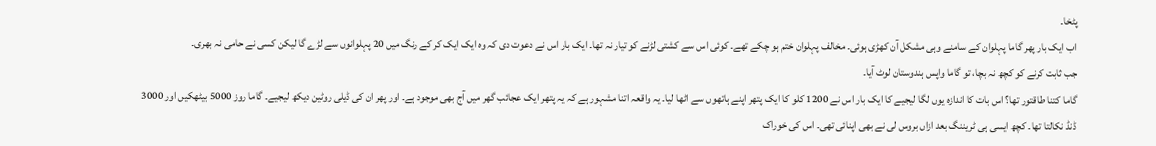پٹخا۔
اب ایک بار پھر گاما پہلوان کے سامنے وہی مشکل آن کھڑی ہوئی۔ مخالف پہلوان ختم ہو چکے تھے۔ کوئی اس سے کشتی لڑنے کو تیار نہ تھا۔ ایک بار اس نے دعوت دی کہ وہ ایک ایک کر کے رنگ میں 20 پہلوانوں سے لڑے گا لیکن کسی نے حامی نہ بھری۔
جب ثابت کرنے کو کچھ نہ بچا، تو گاما واپس ہندوستان لوٹ آیا۔
گاما کتنا طاقتور تھا؟ اس بات کا اندازہ یوں لگا لیجیے کا ایک بار اس نے 1200 کلو کا ایک پتھر اپنے ہاتھوں سے اٹھا لیا۔ یہ واقعہ اتنا مشہور ہے کہ یہ پتھر ایک عجائب گھر میں آج بھی موجود ہے۔ اور پھر ان کی ڈیلی روٹین دیکھ لیجیے۔ گاما روز 5000 بیٹھکیں اور 3000 ڈنڈ نکالتا تھا۔ کچھ ایسی ہی ٹریننگ بعد ازاں بروس لی نے بھی اپنائی تھی۔ اس کی خوراک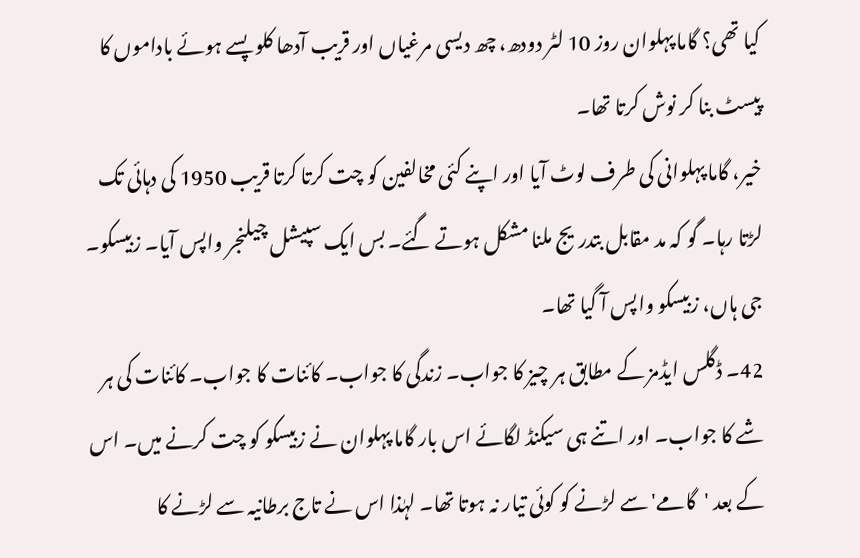کیا تھی؟ گاما پہلوان روز 10 لٹر دودھ، چھ دیسی مرغیاں اور قریب آدھا کلو پسے ہوئے باداموں کا پیسٹ بنا کر نوش کرتا تھا۔
خیر، گاما پہلوانی کی طرف لوٹ آیا اور اپنے کئی مخالفین کو چت کرتا کرتا قریب 1950 کی دہائی تک لڑتا رہا۔ گو کہ مد مقابل بتدریج ملنا مشکل ہوتے گئے۔ بس ایک سپیشل چیلنجر واپس آیا۔ زبیسکو۔ جی ہاں، زبیسکو واپس آ گیا تھا۔
42۔ ڈگلس ایڈمز کے مطابق ہر چیز کا جواب۔ زندگی کا جواب۔ کائنات کا جواب۔ کائنات کی ہر شے کا جواب۔ اور اتنے ہی سیکنڈ لگائے اس بار گاما پہلوان نے زبیسکو کو چت کرنے میں۔ اس کے بعد 'گامے' سے لڑنے کو کوئی تیار نہ ہوتا تھا۔ لہٰذا اس نے تاج برطانیہ سے لڑنے کا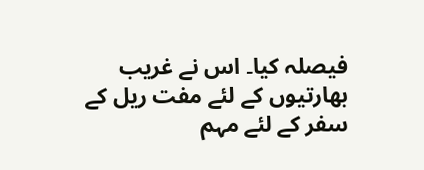فیصلہ کیا۔ اس نے غریب بھارتیوں کے لئے مفت ریل کے سفر کے لئے مہم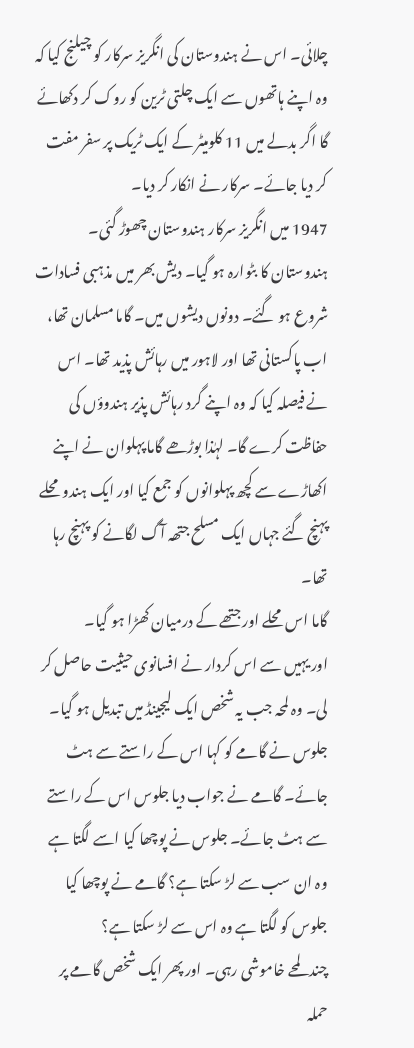چلائی۔ اس نے ہندوستان کی انگریز سرکار کو چیلنج کیا کہ وہ اپنے ہاتھوں سے ایک چلتی ٹرین کو روک کر دکھائے گا اگر بدلے میں 11 کلومیٹر کے ایک ٹریک پر سفر مفت کر دیا جائے۔ سرکار نے انکار کر دیا۔
1947 میں انگریز سرکار ہندوستان چھوڑ گئی۔ ہندوستان کا بٹوارہ ہو گیا۔ دیش بھر میں مذہبی فسادات شروع ہو گئے۔ دونوں دیشوں میں۔ گاما مسلمان تھا، اب پاکستانی تھا اور لاہور میں رہائش پذید تھا۔ اس نے فیصلہ کیا کہ وہ اپنے گرد رہائش پذیر ہندوؤں کی حفاظت کرے گا۔ لہٰذا بوڑھے گاما پہلوان نے اپنے اکھاڑے سے کچھ پہلوانوں کو جمع کیا اور ایک ہندو محلے پہنچ گئے جہاں ایک مسلح جتھہ آگ لگانے کو پہنچ رہا تھا۔
گاما اس محلے اور جتھے کے درمیان کھڑا ہو گیا۔
اور یہیں سے اس کردار نے افسانوی حیثیت حاصل کر لی۔ وہ لمحہ جب یہ شخص ایک لیجینڈ میں تبدیل ہو گیا۔
جلوس نے گامے کو کہا اس کے راستے سے ہٹ جائے۔ گامے نے جواب دیا جلوس اس کے راستے سے ہٹ جائے۔ جلوس نے پوچھا کیا اسے لگتا ہے وہ ان سب سے لڑ سکتا ہے؟ گامے نے پوچھا کیا جلوس کو لگتا ہے وہ اس سے لڑ سکتا ہے؟
چند لمحے خاموشی رہی۔ اور پھر ایک شخص گامے پر حملہ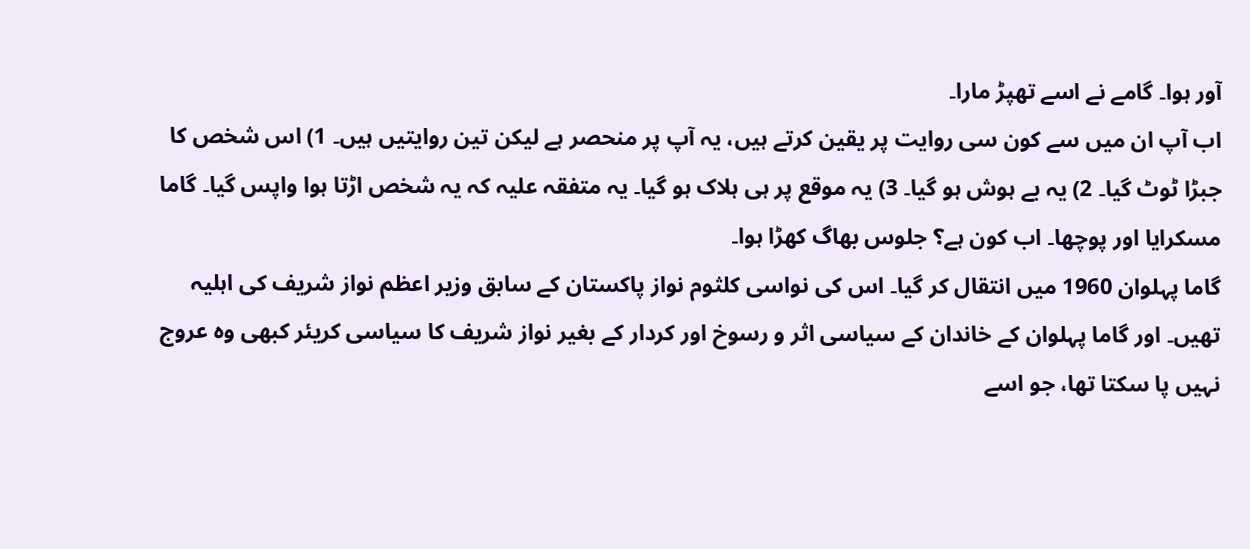آور ہوا۔ گامے نے اسے تھپڑ مارا۔
اب آپ ان میں سے کون سی روایت پر یقین کرتے ہیں، یہ آپ پر منحصر ہے لیکن تین روایتیں ہیں۔ 1) اس شخص کا جبڑا ٹوٹ گیا۔ 2) یہ بے ہوش ہو گیا۔ 3) یہ موقع پر ہی ہلاک ہو گیا۔ یہ متفقہ علیہ کہ یہ شخص اڑتا ہوا واپس گیا۔ گاما مسکرایا اور پوچھا۔ اب کون ہے؟ جلوس بھاگ کھڑا ہوا۔
گاما پہلوان 1960 میں انتقال کر گیا۔ اس کی نواسی کلثوم نواز پاکستان کے سابق وزیر اعظم نواز شریف کی اہلیہ تھیں۔ اور گاما پہلوان کے خاندان کے سیاسی اثر و رسوخ اور کردار کے بغیر نواز شریف کا سیاسی کریئر کبھی وہ عروج نہیں پا سکتا تھا، جو اسے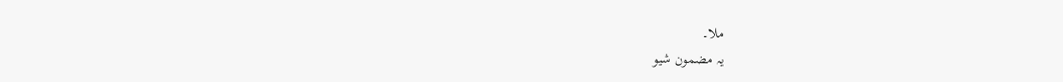ملا۔
یہ مضمون شیو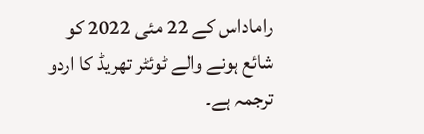راماداس کے 22 مئی 2022 کو شائع ہونے والے ٹوئٹر تھریڈ کا اردو ترجمہ ہے۔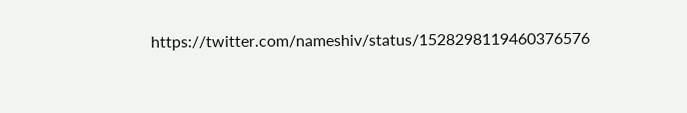https://twitter.com/nameshiv/status/1528298119460376576